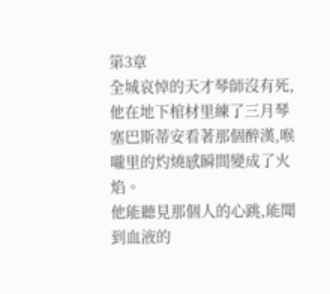第3章
全城哀悼的天才琴師沒有死,他在地下棺材里練了三月琴
塞巴斯蒂安看著那個醉漢,喉嚨里的灼燒感瞬間變成了火焰。
他能聽見那個人的心跳,能聞到血液的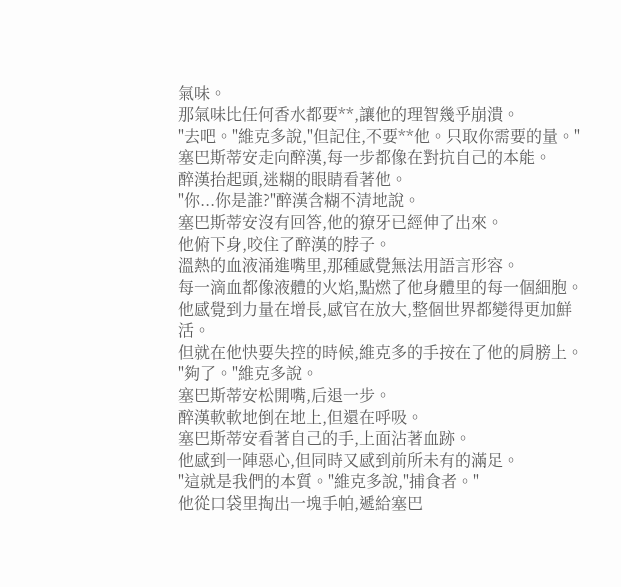氣味。
那氣味比任何香水都要**,讓他的理智幾乎崩潰。
"去吧。"維克多說,"但記住,不要**他。只取你需要的量。"
塞巴斯蒂安走向醉漢,每一步都像在對抗自己的本能。
醉漢抬起頭,迷糊的眼睛看著他。
"你...你是誰?"醉漢含糊不清地說。
塞巴斯蒂安沒有回答,他的獠牙已經伸了出來。
他俯下身,咬住了醉漢的脖子。
溫熱的血液涌進嘴里,那種感覺無法用語言形容。
每一滴血都像液體的火焰,點燃了他身體里的每一個細胞。
他感覺到力量在增長,感官在放大,整個世界都變得更加鮮活。
但就在他快要失控的時候,維克多的手按在了他的肩膀上。
"夠了。"維克多說。
塞巴斯蒂安松開嘴,后退一步。
醉漢軟軟地倒在地上,但還在呼吸。
塞巴斯蒂安看著自己的手,上面沾著血跡。
他感到一陣惡心,但同時又感到前所未有的滿足。
"這就是我們的本質。"維克多說,"捕食者。"
他從口袋里掏出一塊手帕,遞給塞巴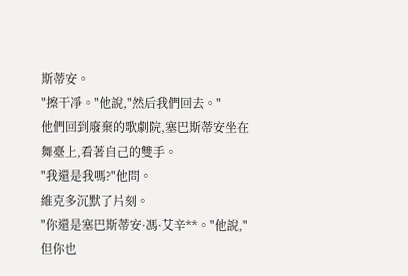斯蒂安。
"擦干凈。"他說,"然后我們回去。"
他們回到廢棄的歌劇院,塞巴斯蒂安坐在舞臺上,看著自己的雙手。
"我還是我嗎?"他問。
維克多沉默了片刻。
"你還是塞巴斯蒂安·馮·艾辛**。"他說,"但你也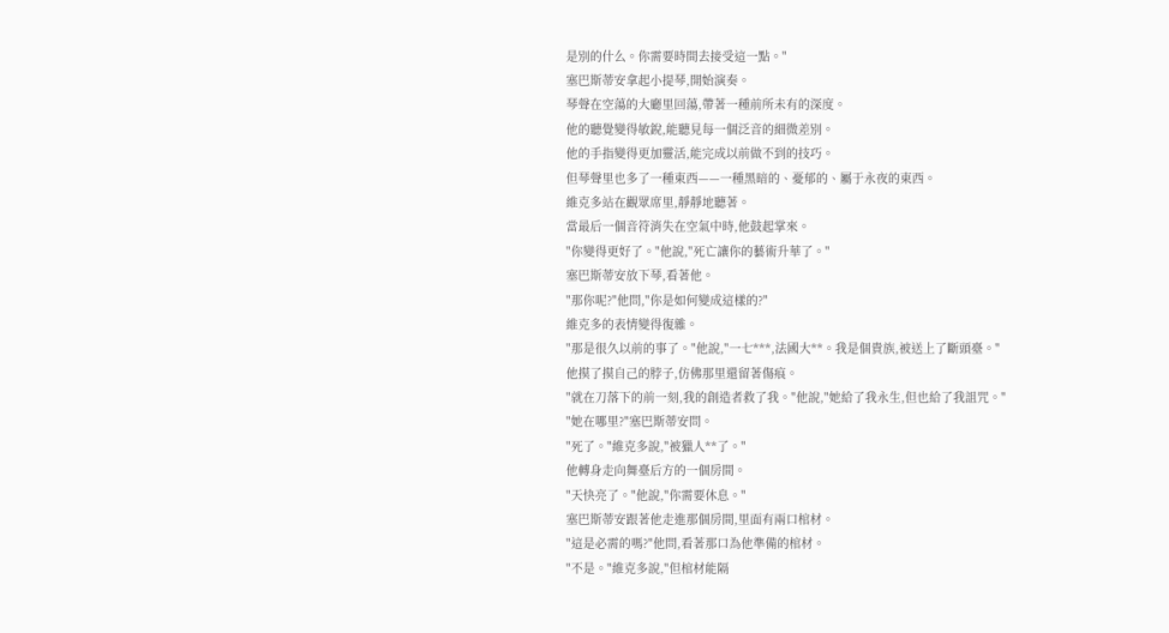是別的什么。你需要時間去接受這一點。"
塞巴斯蒂安拿起小提琴,開始演奏。
琴聲在空蕩的大廳里回蕩,帶著一種前所未有的深度。
他的聽覺變得敏銳,能聽見每一個泛音的細微差別。
他的手指變得更加靈活,能完成以前做不到的技巧。
但琴聲里也多了一種東西——一種黑暗的、憂郁的、屬于永夜的東西。
維克多站在觀眾席里,靜靜地聽著。
當最后一個音符消失在空氣中時,他鼓起掌來。
"你變得更好了。"他說,"死亡讓你的藝術升華了。"
塞巴斯蒂安放下琴,看著他。
"那你呢?"他問,"你是如何變成這樣的?"
維克多的表情變得復雜。
"那是很久以前的事了。"他說,"一七***,法國大**。我是個貴族,被送上了斷頭臺。"
他摸了摸自己的脖子,仿佛那里還留著傷痕。
"就在刀落下的前一刻,我的創造者救了我。"他說,"她給了我永生,但也給了我詛咒。"
"她在哪里?"塞巴斯蒂安問。
"死了。"維克多說,"被獵人**了。"
他轉身走向舞臺后方的一個房間。
"天快亮了。"他說,"你需要休息。"
塞巴斯蒂安跟著他走進那個房間,里面有兩口棺材。
"這是必需的嗎?"他問,看著那口為他準備的棺材。
"不是。"維克多說,"但棺材能隔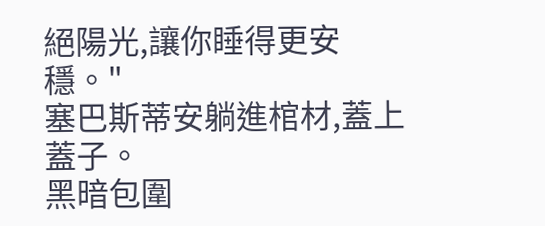絕陽光,讓你睡得更安穩。"
塞巴斯蒂安躺進棺材,蓋上蓋子。
黑暗包圍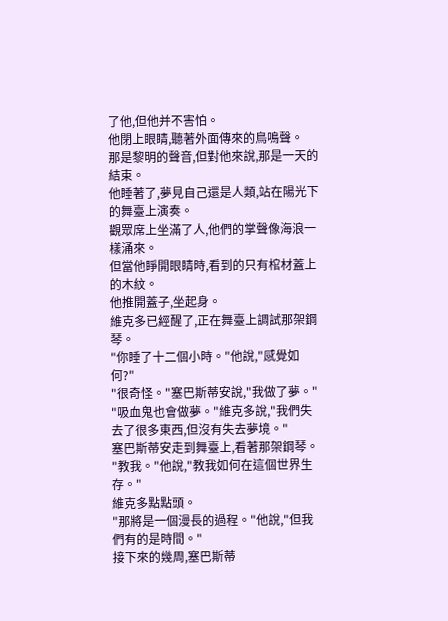了他,但他并不害怕。
他閉上眼睛,聽著外面傳來的鳥鳴聲。
那是黎明的聲音,但對他來說,那是一天的結束。
他睡著了,夢見自己還是人類,站在陽光下的舞臺上演奏。
觀眾席上坐滿了人,他們的掌聲像海浪一樣涌來。
但當他睜開眼睛時,看到的只有棺材蓋上的木紋。
他推開蓋子,坐起身。
維克多已經醒了,正在舞臺上調試那架鋼琴。
"你睡了十二個小時。"他說,"感覺如何?"
"很奇怪。"塞巴斯蒂安說,"我做了夢。"
"吸血鬼也會做夢。"維克多說,"我們失去了很多東西,但沒有失去夢境。"
塞巴斯蒂安走到舞臺上,看著那架鋼琴。
"教我。"他說,"教我如何在這個世界生存。"
維克多點點頭。
"那將是一個漫長的過程。"他說,"但我們有的是時間。"
接下來的幾周,塞巴斯蒂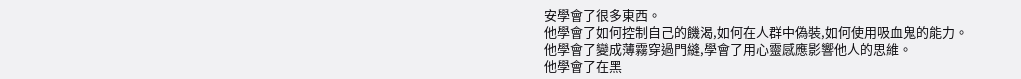安學會了很多東西。
他學會了如何控制自己的饑渴,如何在人群中偽裝,如何使用吸血鬼的能力。
他學會了變成薄霧穿過門縫,學會了用心靈感應影響他人的思維。
他學會了在黑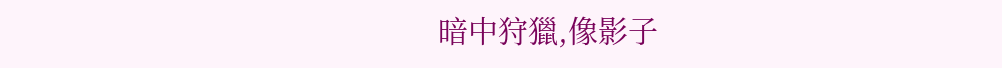暗中狩獵,像影子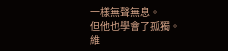一樣無聲無息。
但他也學會了孤獨。
維